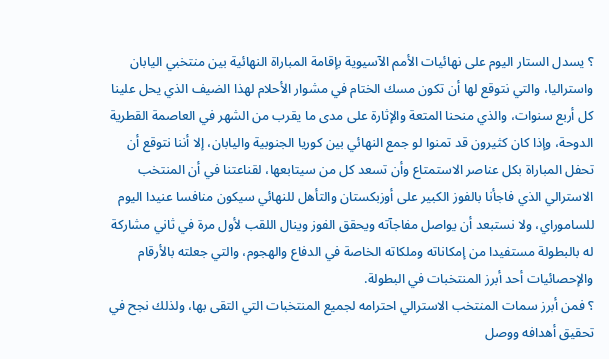؟ يسدل الستار اليوم على نهائيات الأمم الآسيوية بإقامة المباراة النهائية بين منتخبي اليابان واستراليا، والتي نتوقع لها أن تكون مسك الختام في مشوار الأحلام لهذا الضيف الذي يحل علينا كل أربع سنوات، والذي منحنا المتعة والإثارة على مدى ما يقرب من الشهر في العاصمة القطرية الدوحة، وإذا كان كثيرون قد تمنوا لو جمع النهائي بين كوريا الجنوبية واليابان، إلا أننا نتوقع أن تحفل المباراة بكل عناصر الاستمتاع وأن تسعد كل من سيتابعها، لقناعتنا في أن المنتخب الاسترالي الذي فاجأنا بالفوز الكبير على أوزبكستان والتأهل للنهائي سيكون منافسا عنيدا اليوم للساموراي، ولا نستبعد أن يواصل مفاجآته ويحقق الفوز وينال اللقب لأول مرة في ثاني مشاركة له بالبطولة مستفيدا من إمكاناته وملكاته الخاصة في الدفاع والهجوم، والتي جعلته بالأرقام والإحصائيات أحد أبرز المنتخبات في البطولة.
؟ فمن أبرز سمات المنتخب الاسترالي احترامه لجميع المنتخبات التي التقى بها، ولذلك نجح في تحقيق أهدافه ووصل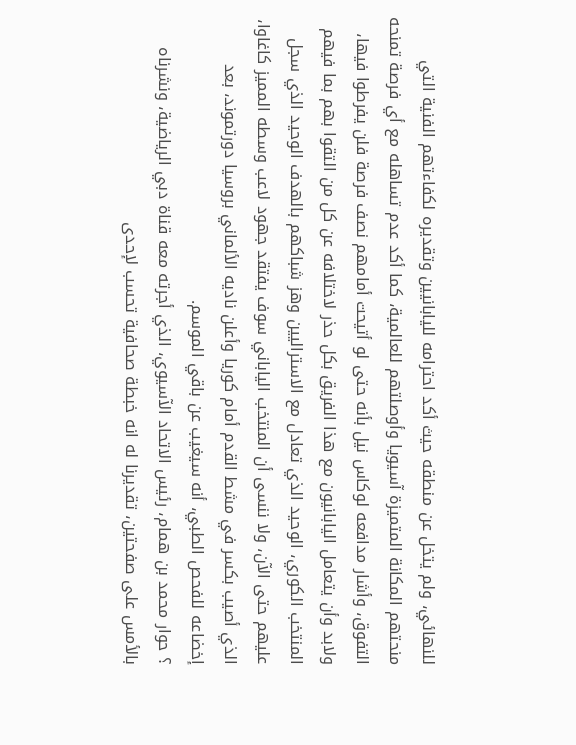للنهائي، ولم يتخل عن منطقه حيث أكد احترامه لليابانيين وتقديره لكفاءتهم الفنية التي منحتهم المكانة المتميزة آسيويا وأوصلتهم للعالمية، كما أكد عدم تساهله مع أي فرصة تمنحه التفوق، وأشار مدافعه لوكاس نيل بأنه حتى لو أتيحت أمامهم نصف فرصة فلن يفرطوا فيها، ولابد وأن يتعامل اليابانيون مع هذا الفريق بكل حذر لاختلافه عن كل من التقوا بهم بما فيهم المنتخب الكوري، الوحيد الذي تعادل مع الاستراليين وهز شباكهم بالهدف الوحيد الذي سجل عليهم حتى الآن، ولا ننسى أن المنتخب الياباني سوف يفتقد جهود لاعب وسطه المميز كاغاوا، الذي أصيب بكسر في مشط القدم أمام كوريا وأعلن ناديه الألماني بروسيا دورتموند، بعد إخضاعه للفحص الطبي، أنه سيغيب عن باقي الموسم.
؟ حوار محمد بن همام، رئيس الاتحاد الآسيوي، الذي أجرته معه قناة دبي الرياضية، ونشرناه بالأمس على صفحتين، تقديرنا له انه خبطة صحافية تحسب لإحدى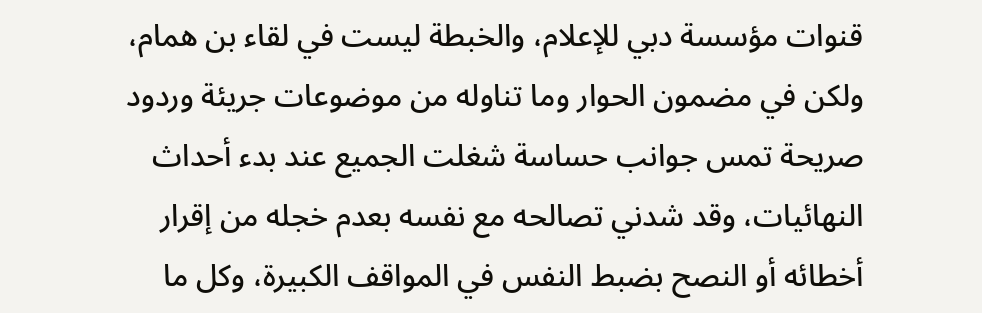قنوات مؤسسة دبي للإعلام، والخبطة ليست في لقاء بن همام، ولكن في مضمون الحوار وما تناوله من موضوعات جريئة وردود صريحة تمس جوانب حساسة شغلت الجميع عند بدء أحداث النهائيات، وقد شدني تصالحه مع نفسه بعدم خجله من إقرار أخطائه أو النصح بضبط النفس في المواقف الكبيرة، وكل ما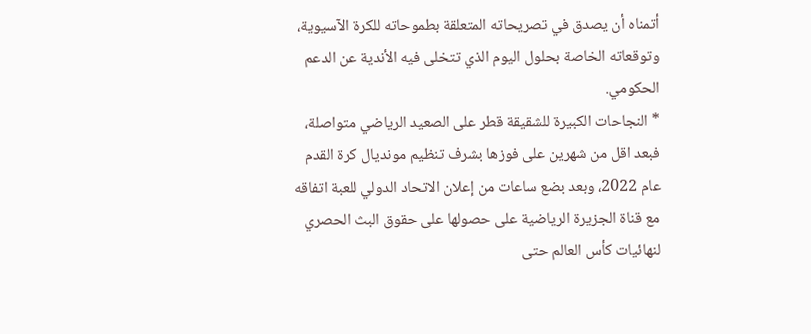أتمناه أن يصدق في تصريحاته المتعلقة بطموحاته للكرة الآسيوية، وتوقعاته الخاصة بحلول اليوم الذي تتخلى فيه الأندية عن الدعم الحكومي.
* النجاحات الكبيرة للشقيقة قطر على الصعيد الرياضي متواصلة، فبعد اقل من شهرين على فوزها بشرف تنظيم مونديال كرة القدم عام 2022، وبعد بضع ساعات من إعلان الاتحاد الدولي للعبة اتفاقه مع قناة الجزيرة الرياضية على حصولها على حقوق البث الحصري لنهائيات كأس العالم حتى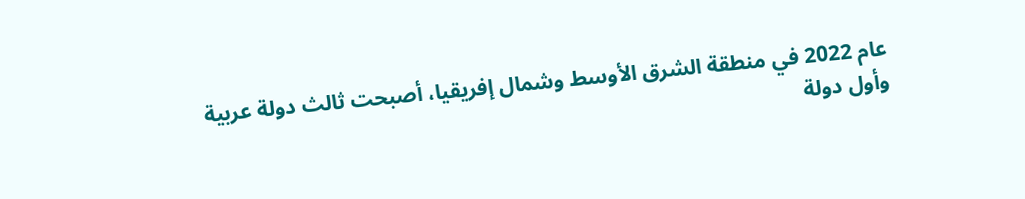عام 2022 في منطقة الشرق الأوسط وشمال إفريقيا، أصبحت ثالث دولة عربية وأول دولة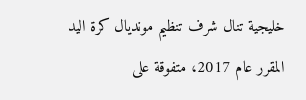خليجية تنال شرف تنظيم مونديال كرة اليد المقرر عام 2017، متفوقة على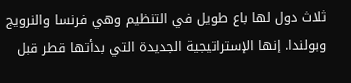ثلاث دول لها باع طويل في التنظيم وهي فرنسا والنرويج وبولندا. إنها الإستراتيجية الجديدة التي بدأتها قطر قبل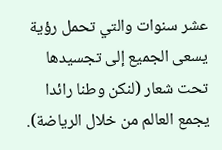عشر سنوات والتي تحمل رؤية يسعى الجميع إلى تجسيدها تحت شعار (لنكن وطنا رائدا يجمع العالم من خلال الرياضة).